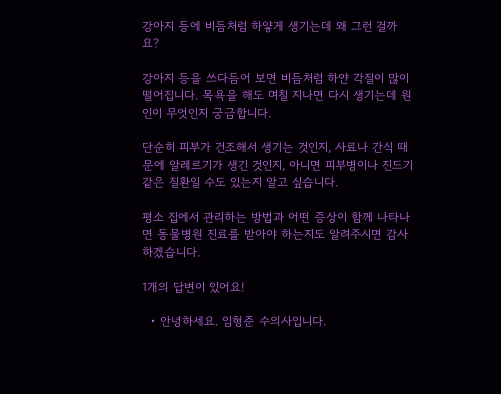강아지 등에 비듬처럼 하얗게 생기는데 왜 그런 걸까요?

강아지 등을 쓰다듬어 보면 비듬처럼 하얀 각질이 많이 떨어집니다. 목욕을 해도 며칠 지나면 다시 생기는데 원인이 무엇인지 궁금합니다.

단순히 피부가 건조해서 생기는 것인지, 사료나 간식 때문에 알레르기가 생긴 것인지, 아니면 피부병이나 진드기 같은 질환일 수도 있는지 알고 싶습니다.

평소 집에서 관리하는 방법과 어떤 증상이 함께 나타나면 동물병원 진료를 받아야 하는지도 알려주시면 감사하겠습니다.

1개의 답변이 있어요!

  • 안녕하세요. 임형준 수의사입니다.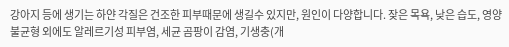강아지 등에 생기는 하얀 각질은 건조한 피부때문에 생길수 있지만, 원인이 다양합니다. 잦은 목욕, 낮은 습도, 영양 불균형 외에도 알레르기성 피부염, 세균 곰팡이 감염, 기생충(개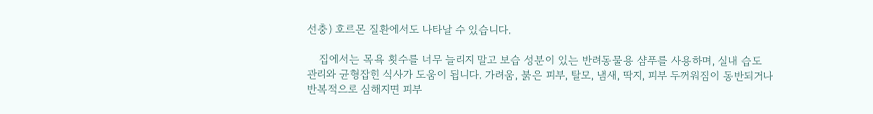선충) 호르몬 질환에서도 나타날 수 있습니다.

    집에서는 목욕 횟수를 너무 늘리지 말고 보습 성분이 있는 반려동물용 샴푸를 사용하며, 실내 습도 관리와 균형잡힌 식사가 도움이 됩니다. 가려움, 붉은 피부, 탈모, 냄새, 딱지, 피부 두꺼워짐이 동반되거나 반복적으로 심해지면 피부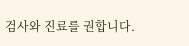검사와 진료를 권합니다.